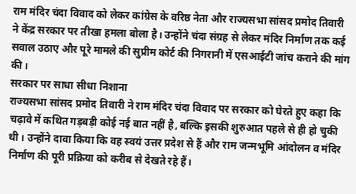राम मंदिर चंदा विवाद को लेकर कांग्रेस के वरिष्ठ नेता और राज्यसभा सांसद प्रमोद तिवारी ने केंद्र सरकार पर तीखा हमला बोला है। उन्होंने चंदा संग्रह से लेकर मंदिर निर्माण तक कई सवाल उठाए और पूरे मामले की सुप्रीम कोर्ट की निगरानी में एसआईटी जांच कराने की मांग की।
सरकार पर साधा सीधा निशाना
राज्यसभा सांसद प्रमोद तिवारी ने राम मंदिर चंदा विवाद पर सरकार को घेरते हुए कहा कि चढ़ावे में कथित गड़बड़ी कोई नई बात नहीं है, बल्कि इसकी शुरुआत पहले से ही हो चुकी थी। उन्होंने दावा किया कि वह स्वयं उत्तर प्रदेश से हैं और राम जन्मभूमि आंदोलन व मंदिर निर्माण की पूरी प्रक्रिया को करीब से देखते रहे हैं।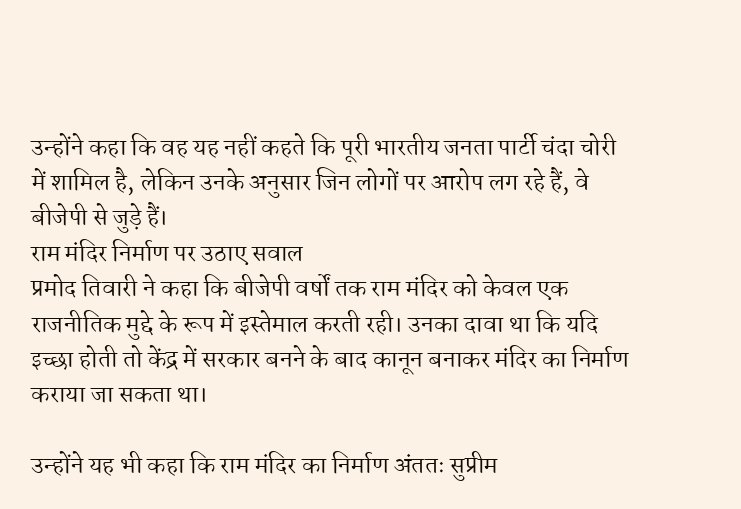उन्होंने कहा कि वह यह नहीं कहते कि पूरी भारतीय जनता पार्टी चंदा चोरी में शामिल है, लेकिन उनके अनुसार जिन लोगों पर आरोप लग रहे हैं, वे बीजेपी से जुड़े हैं।
राम मंदिर निर्माण पर उठाए सवाल
प्रमोद तिवारी ने कहा कि बीजेपी वर्षों तक राम मंदिर को केवल एक राजनीतिक मुद्दे के रूप में इस्तेमाल करती रही। उनका दावा था कि यदि इच्छा होती तो केंद्र में सरकार बनने के बाद कानून बनाकर मंदिर का निर्माण कराया जा सकता था।

उन्होंने यह भी कहा कि राम मंदिर का निर्माण अंततः सुप्रीम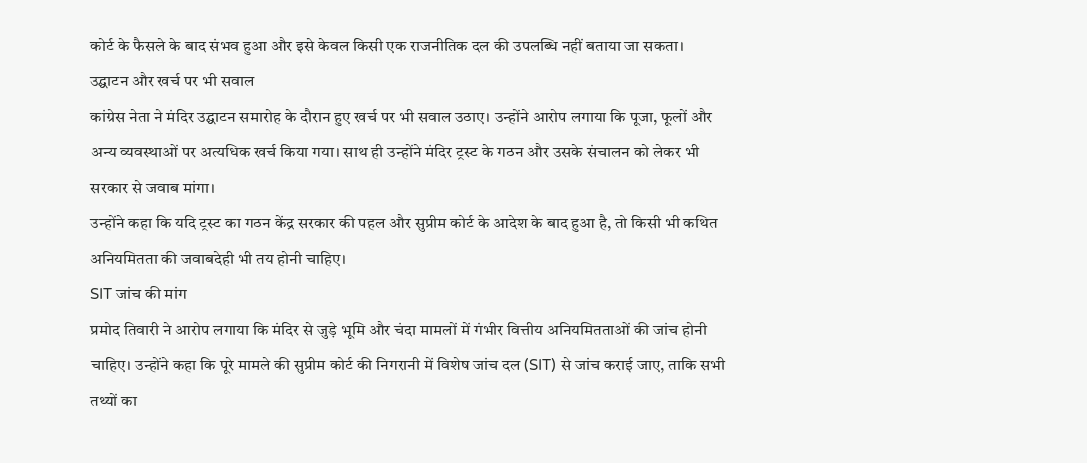कोर्ट के फैसले के बाद संभव हुआ और इसे केवल किसी एक राजनीतिक दल की उपलब्धि नहीं बताया जा सकता।
उद्घाटन और खर्च पर भी सवाल
कांग्रेस नेता ने मंदिर उद्घाटन समारोह के दौरान हुए खर्च पर भी सवाल उठाए। उन्होंने आरोप लगाया कि पूजा, फूलों और अन्य व्यवस्थाओं पर अत्यधिक खर्च किया गया। साथ ही उन्होंने मंदिर ट्रस्ट के गठन और उसके संचालन को लेकर भी सरकार से जवाब मांगा।
उन्होंने कहा कि यदि ट्रस्ट का गठन केंद्र सरकार की पहल और सुप्रीम कोर्ट के आदेश के बाद हुआ है, तो किसी भी कथित अनियमितता की जवाबदेही भी तय होनी चाहिए।
SIT जांच की मांग
प्रमोद तिवारी ने आरोप लगाया कि मंदिर से जुड़े भूमि और चंदा मामलों में गंभीर वित्तीय अनियमितताओं की जांच होनी चाहिए। उन्होंने कहा कि पूरे मामले की सुप्रीम कोर्ट की निगरानी में विशेष जांच दल (SIT) से जांच कराई जाए, ताकि सभी तथ्यों का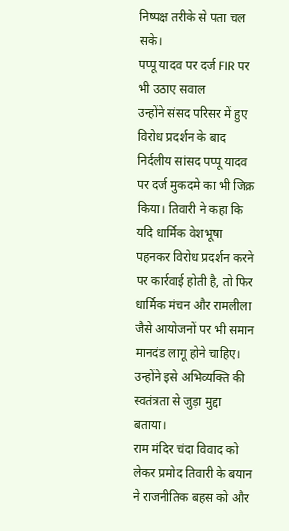निष्पक्ष तरीके से पता चल सके।
पप्पू यादव पर दर्ज FIR पर भी उठाए सवाल
उन्होंने संसद परिसर में हुए विरोध प्रदर्शन के बाद निर्दलीय सांसद पप्पू यादव पर दर्ज मुकदमे का भी जिक्र किया। तिवारी ने कहा कि यदि धार्मिक वेशभूषा पहनकर विरोध प्रदर्शन करने पर कार्रवाई होती है, तो फिर धार्मिक मंचन और रामलीला जैसे आयोजनों पर भी समान मानदंड लागू होने चाहिए। उन्होंने इसे अभिव्यक्ति की स्वतंत्रता से जुड़ा मुद्दा बताया।
राम मंदिर चंदा विवाद को लेकर प्रमोद तिवारी के बयान ने राजनीतिक बहस को और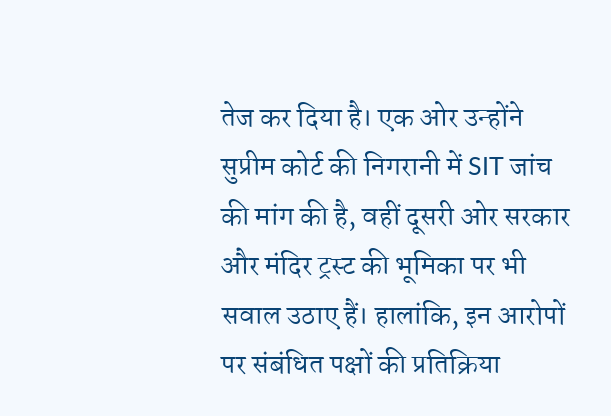तेज कर दिया है। एक ओर उन्होंने सुप्रीम कोर्ट की निगरानी में SIT जांच की मांग की है, वहीं दूसरी ओर सरकार और मंदिर ट्रस्ट की भूमिका पर भी सवाल उठाए हैं। हालांकि, इन आरोपों पर संबंधित पक्षों की प्रतिक्रिया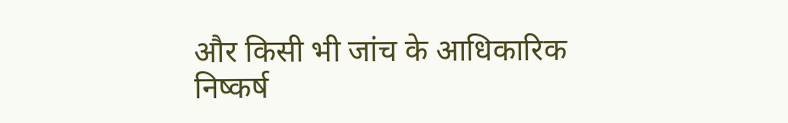और किसी भी जांच के आधिकारिक निष्कर्ष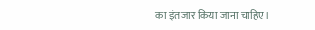का इंतजार किया जाना चाहिए।